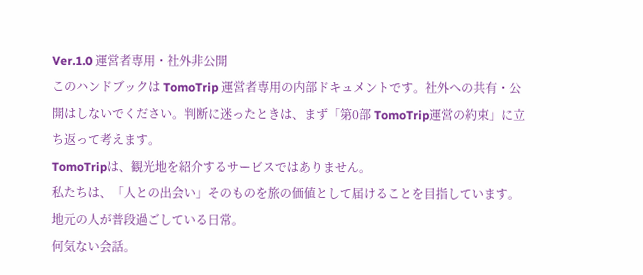Ver.1.0 運営者専用・社外非公開
このハンドブックは TomoTrip 運営者専用の内部ドキュメントです。社外への共有・公開はしないでください。判断に迷ったときは、まず「第0部 TomoTrip運営の約束」に立ち返って考えます。
TomoTripは、観光地を紹介するサービスではありません。
私たちは、「人との出会い」そのものを旅の価値として届けることを目指しています。
地元の人が普段過ごしている日常。
何気ない会話。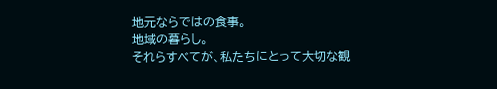地元ならではの食事。
地域の暮らし。
それらすべてが、私たちにとって大切な観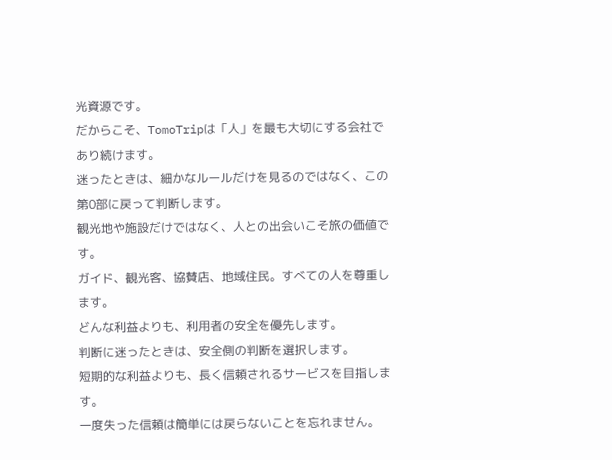光資源です。
だからこそ、TomoTripは「人」を最も大切にする会社であり続けます。
迷ったときは、細かなルールだけを見るのではなく、この第0部に戻って判断します。
観光地や施設だけではなく、人との出会いこそ旅の価値です。
ガイド、観光客、協賛店、地域住民。すべての人を尊重します。
どんな利益よりも、利用者の安全を優先します。
判断に迷ったときは、安全側の判断を選択します。
短期的な利益よりも、長く信頼されるサービスを目指します。
一度失った信頼は簡単には戻らないことを忘れません。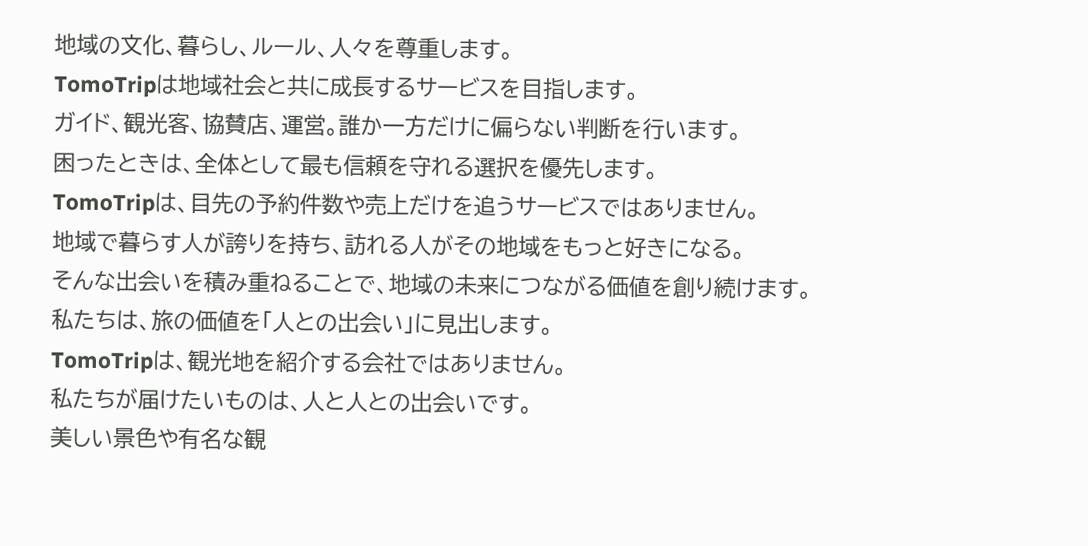地域の文化、暮らし、ルール、人々を尊重します。
TomoTripは地域社会と共に成長するサービスを目指します。
ガイド、観光客、協賛店、運営。誰か一方だけに偏らない判断を行います。
困ったときは、全体として最も信頼を守れる選択を優先します。
TomoTripは、目先の予約件数や売上だけを追うサービスではありません。
地域で暮らす人が誇りを持ち、訪れる人がその地域をもっと好きになる。
そんな出会いを積み重ねることで、地域の未来につながる価値を創り続けます。
私たちは、旅の価値を「人との出会い」に見出します。
TomoTripは、観光地を紹介する会社ではありません。
私たちが届けたいものは、人と人との出会いです。
美しい景色や有名な観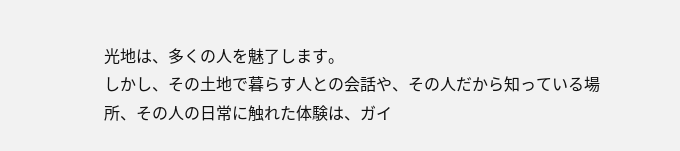光地は、多くの人を魅了します。
しかし、その土地で暮らす人との会話や、その人だから知っている場所、その人の日常に触れた体験は、ガイ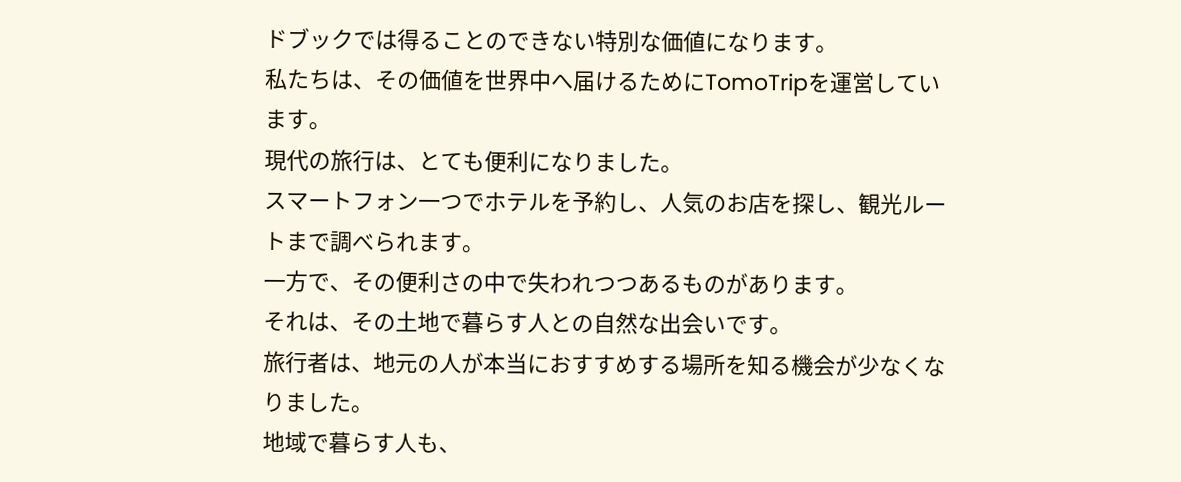ドブックでは得ることのできない特別な価値になります。
私たちは、その価値を世界中へ届けるためにTomoTripを運営しています。
現代の旅行は、とても便利になりました。
スマートフォン一つでホテルを予約し、人気のお店を探し、観光ルートまで調べられます。
一方で、その便利さの中で失われつつあるものがあります。
それは、その土地で暮らす人との自然な出会いです。
旅行者は、地元の人が本当におすすめする場所を知る機会が少なくなりました。
地域で暮らす人も、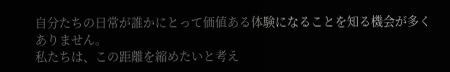自分たちの日常が誰かにとって価値ある体験になることを知る機会が多くありません。
私たちは、この距離を縮めたいと考え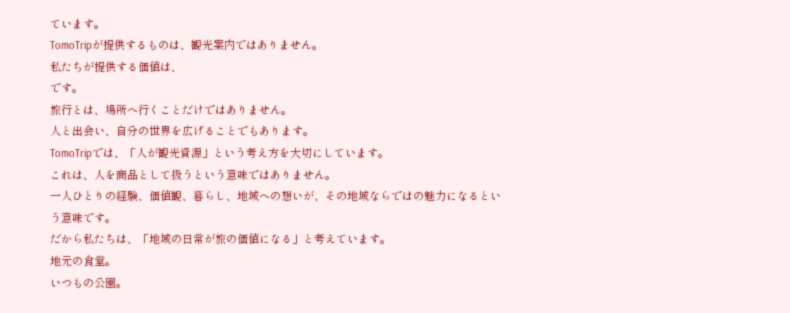ています。
TomoTripが提供するものは、観光案内ではありません。
私たちが提供する価値は、
です。
旅行とは、場所へ行くことだけではありません。
人と出会い、自分の世界を広げることでもあります。
TomoTripでは、「人が観光資源」という考え方を大切にしています。
これは、人を商品として扱うという意味ではありません。
一人ひとりの経験、価値観、暮らし、地域への想いが、その地域ならではの魅力になるという意味です。
だから私たちは、「地域の日常が旅の価値になる」と考えています。
地元の食堂。
いつもの公園。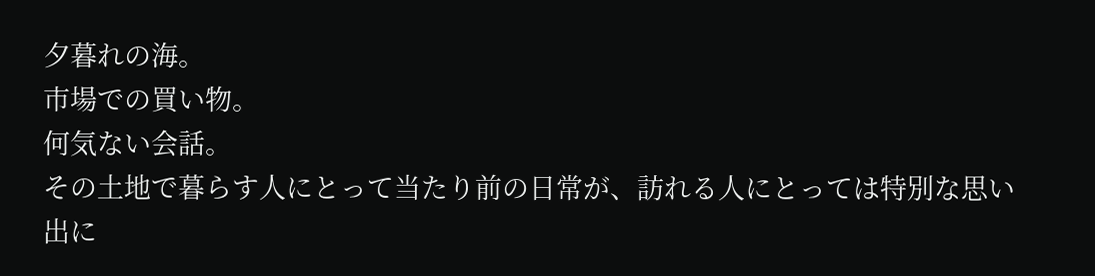夕暮れの海。
市場での買い物。
何気ない会話。
その土地で暮らす人にとって当たり前の日常が、訪れる人にとっては特別な思い出に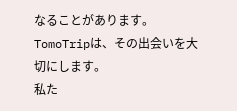なることがあります。
TomoTripは、その出会いを大切にします。
私た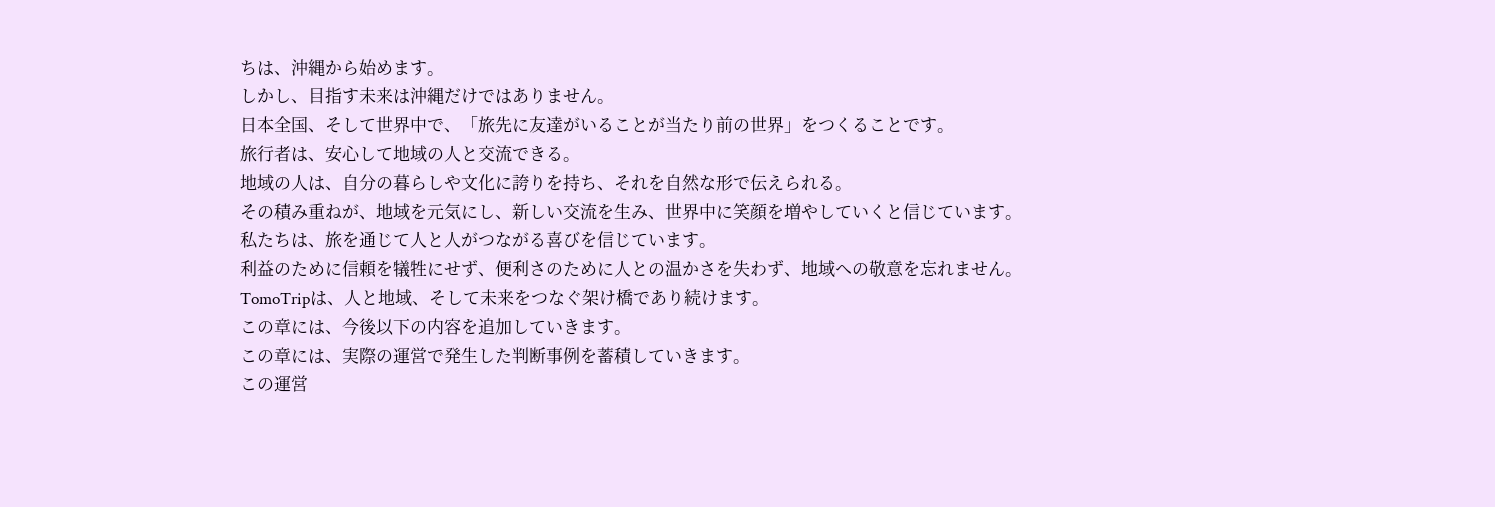ちは、沖縄から始めます。
しかし、目指す未来は沖縄だけではありません。
日本全国、そして世界中で、「旅先に友達がいることが当たり前の世界」をつくることです。
旅行者は、安心して地域の人と交流できる。
地域の人は、自分の暮らしや文化に誇りを持ち、それを自然な形で伝えられる。
その積み重ねが、地域を元気にし、新しい交流を生み、世界中に笑顔を増やしていくと信じています。
私たちは、旅を通じて人と人がつながる喜びを信じています。
利益のために信頼を犠牲にせず、便利さのために人との温かさを失わず、地域への敬意を忘れません。
TomoTripは、人と地域、そして未来をつなぐ架け橋であり続けます。
この章には、今後以下の内容を追加していきます。
この章には、実際の運営で発生した判断事例を蓄積していきます。
この運営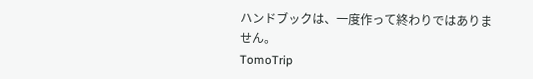ハンドブックは、一度作って終わりではありません。
TomoTrip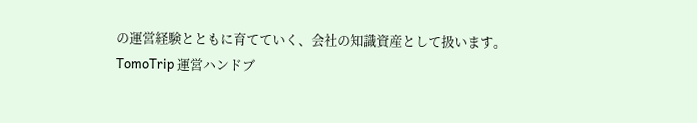の運営経験とともに育てていく、会社の知識資産として扱います。
TomoTrip 運営ハンドブ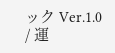ック Ver.1.0 / 運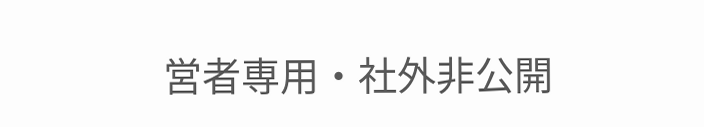営者専用・社外非公開